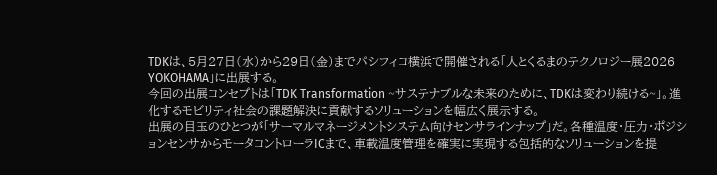TDKは、5月27日(水)から29日(金)までパシフィコ横浜で開催される「人とくるまのテクノロジー展2026 YOKOHAMA」に出展する。
今回の出展コンセプトは「TDK Transformation ~サステナブルな未来のために、TDKは変わり続ける~」。進化するモビリティ社会の課題解決に貢献するソリューションを幅広く展示する。
出展の目玉のひとつが「サーマルマネージメントシステム向けセンサラインナップ」だ。各種温度・圧力・ポジションセンサからモータコントローラICまで、車載温度管理を確実に実現する包括的なソリューションを提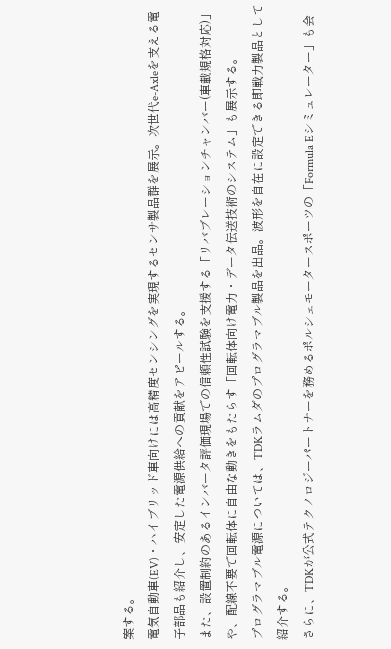案する。
電気自動車(EV)・ハイブリッド車向けには高精度センシングを実現するセンサ製品群を展示。次世代e-Axleを支える電子部品も紹介し、安定した電源供給への貢献をアピールする。
また、設置制約のあるインバータ評価現場での信頼性試験を支援する「リバブレーションチャンバー(車載規格対応)」や、配線不要で回転体に自由な動きをもたらす「回転体向け電力・データ伝送技術のシステム」も展示する。
プログラマブル電源については、TDKラムダのプログラマブル製品を出品。波形を自在に設定できる即戦力製品として紹介する。
さらに、TDKが公式テクノロジーパートナーを務めるポルシェモータースポーツの「Formula Eシミュレーター」も会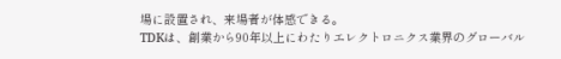場に設置され、来場者が体感できる。
TDKは、創業から90年以上にわたりエレクトロニクス業界のグローバル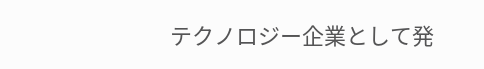テクノロジー企業として発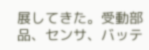展してきた。受動部品、センサ、バッテ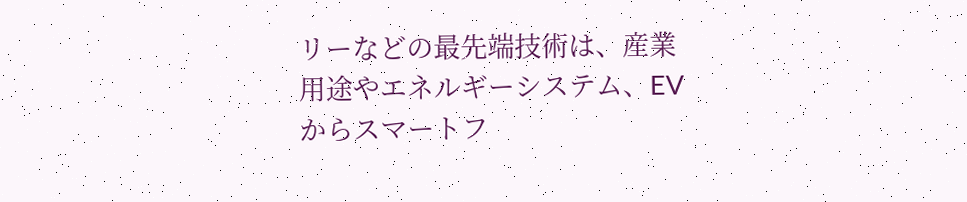リーなどの最先端技術は、産業用途やエネルギーシステム、EVからスマートフ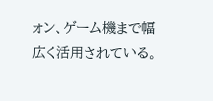ォン、ゲーム機まで幅広く活用されている。